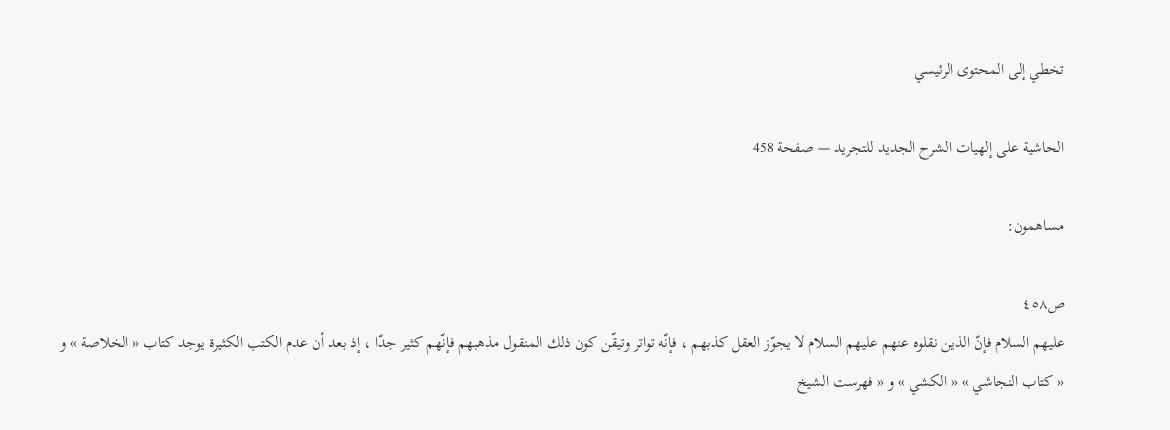تخطي إلى المحتوى الرئيسي

الحاشية على إلهيات الشرح الجديد للتجريد — صفحة 458

مساهمون:

ص٤٥٨
عليهم السلام فإنّ الذين نقلوه عنهم عليهم السلام لا يجوّز العقل كذبهم ، فإنّه تواتر وتيقّن كون ذلك المنقول مذهبهم فإنّهم كثير جدّا ، إذ بعد أن عدم الكتب الكثيرة يوجد كتاب « الخلاصة » و « كتاب النجاشي » « الكشي » و « فهرست الشيخ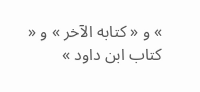» و « كتابه الآخر » و « كتاب ابن داود »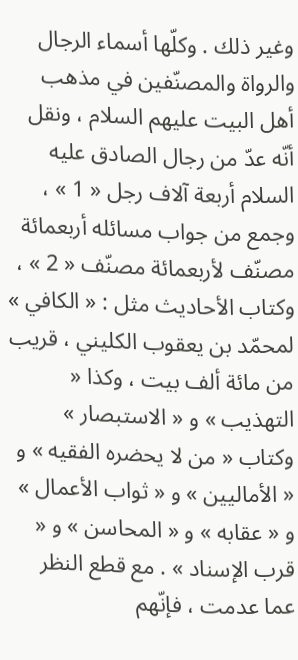وغير ذلك . وكلّها أسماء الرجال والرواة والمصنّفين في مذهب أهل البيت عليهم السلام ، ونقل أنّه عدّ من رجال الصادق عليه السلام أربعة آلاف رجل « 1 » ، وجمع من جواب مسائله أربعمائة مصنّف لأربعمائة مصنّف « 2 » ، وكتاب الأحاديث مثل : « الكافي » لمحمّد بن يعقوب الكليني ، قريب من مائة ألف بيت ، وكذا « التهذيب » و « الاستبصار » وكتاب « من لا يحضره الفقيه » و « الأماليين » و « ثواب الأعمال » و « عقابه » و « المحاسن » و « قرب الإسناد » . مع قطع النظر عما عدمت ، فإنّهم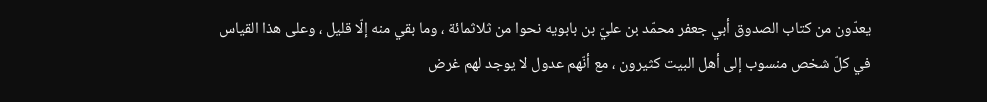يعدّون من كتاب الصدوق أبي جعفر محمّد بن عليّ بن بابويه نحوا من ثلاثمائة ، وما بقي منه إلّا قليل ، وعلى هذا القياس في كلّ شخص منسوب إلى أهل البيت كثيرون ، مع أنّهم عدول لا يوجد لهم غرض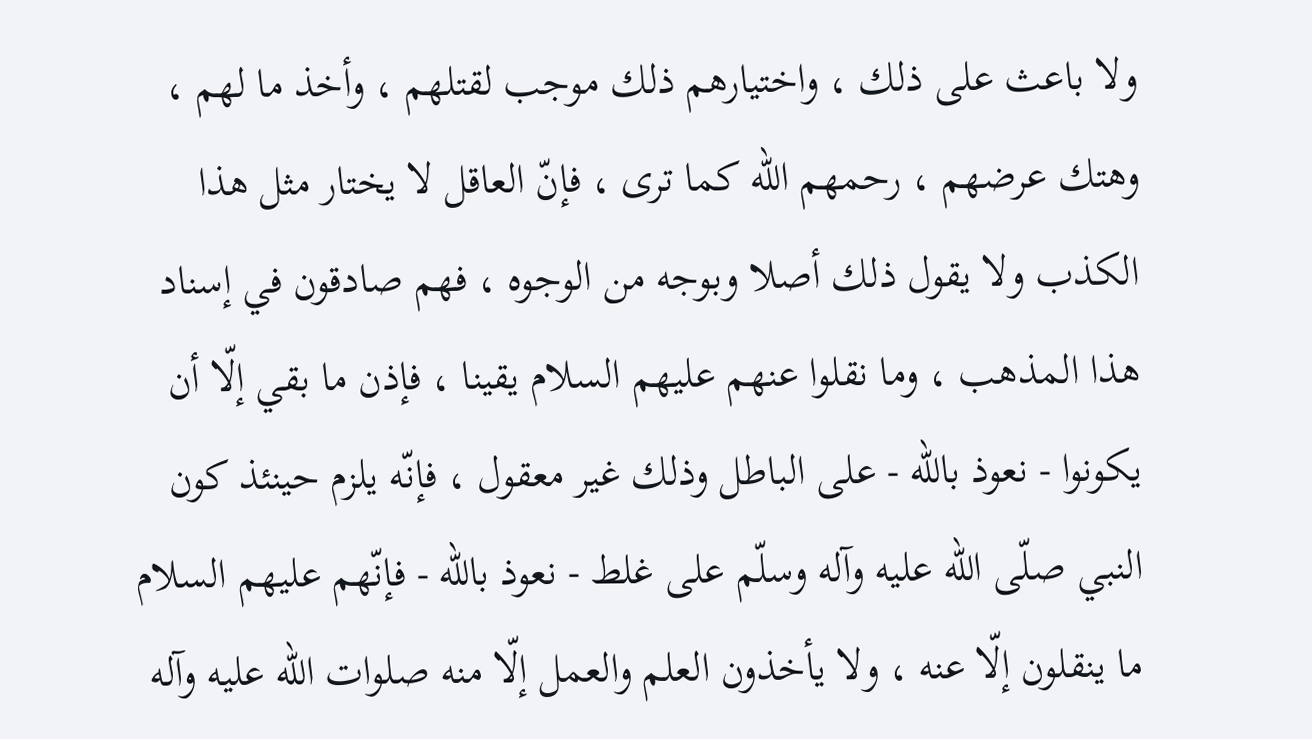ولا باعث على ذلك ، واختيارهم ذلك موجب لقتلهم ، وأخذ ما لهم ، وهتك عرضهم ، رحمهم اللّه كما ترى ، فإنّ العاقل لا يختار مثل هذا الكذب ولا يقول ذلك أصلا وبوجه من الوجوه ، فهم صادقون في إسناد هذا المذهب ، وما نقلوا عنهم عليهم السلام يقينا ، فإذن ما بقي إلّا أن يكونوا - نعوذ باللّه - على الباطل وذلك غير معقول ، فإنّه يلزم حينئذ كون النبي صلّى اللّه عليه وآله وسلّم على غلط - نعوذ باللّه - فإنّهم عليهم السلام ما ينقلون إلّا عنه ، ولا يأخذون العلم والعمل إلّا منه صلوات اللّه عليه وآله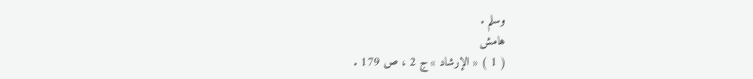وسلم .
هامش
( 1 ) « الإرشاد » ج 2 ، ص 179 .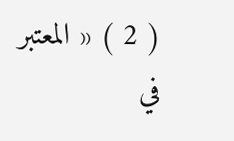( 2 ) « المعتبر في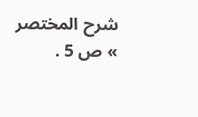شرح المختصر » ص 5 .